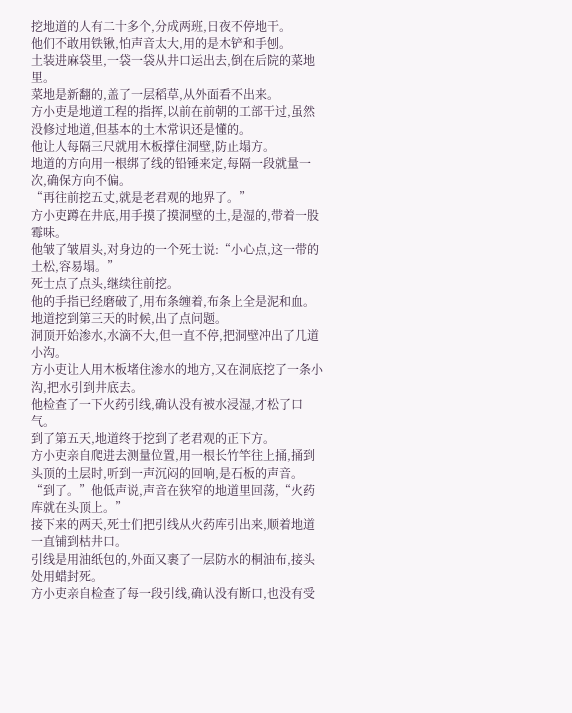挖地道的人有二十多个,分成两班,日夜不停地干。
他们不敢用铁锹,怕声音太大,用的是木铲和手刨。
土装进麻袋里,一袋一袋从井口运出去,倒在后院的菜地里。
菜地是新翻的,盖了一层稻草,从外面看不出来。
方小吏是地道工程的指挥,以前在前朝的工部干过,虽然没修过地道,但基本的土木常识还是懂的。
他让人每隔三尺就用木板撑住洞壁,防止塌方。
地道的方向用一根绑了线的铅锤来定,每隔一段就量一次,确保方向不偏。
“再往前挖五丈,就是老君观的地界了。”
方小吏蹲在井底,用手摸了摸洞壁的土,是湿的,带着一股霉味。
他皱了皱眉头,对身边的一个死士说:“小心点,这一带的土松,容易塌。”
死士点了点头,继续往前挖。
他的手指已经磨破了,用布条缠着,布条上全是泥和血。
地道挖到第三天的时候,出了点问题。
洞顶开始渗水,水滴不大,但一直不停,把洞壁冲出了几道小沟。
方小吏让人用木板堵住渗水的地方,又在洞底挖了一条小沟,把水引到井底去。
他检查了一下火药引线,确认没有被水浸湿,才松了口气。
到了第五天,地道终于挖到了老君观的正下方。
方小吏亲自爬进去测量位置,用一根长竹竿往上捅,捅到头顶的土层时,听到一声沉闷的回响,是石板的声音。
“到了。”他低声说,声音在狭窄的地道里回荡,“火药库就在头顶上。”
接下来的两天,死士们把引线从火药库引出来,顺着地道一直铺到枯井口。
引线是用油纸包的,外面又裹了一层防水的桐油布,接头处用蜡封死。
方小吏亲自检查了每一段引线,确认没有断口,也没有受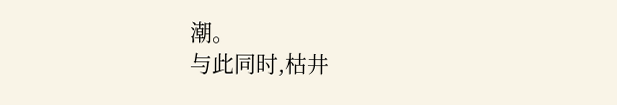潮。
与此同时,枯井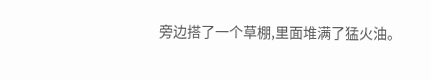旁边搭了一个草棚,里面堆满了猛火油。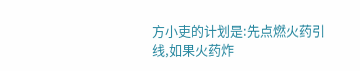方小吏的计划是:先点燃火药引线,如果火药炸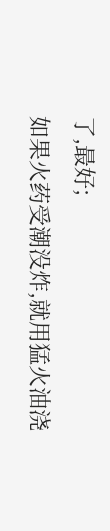了,最好;
如果火药受潮没炸,就用猛火油浇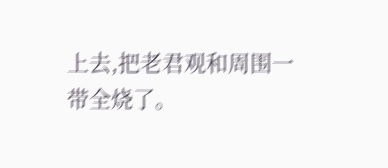上去,把老君观和周围一带全烧了。